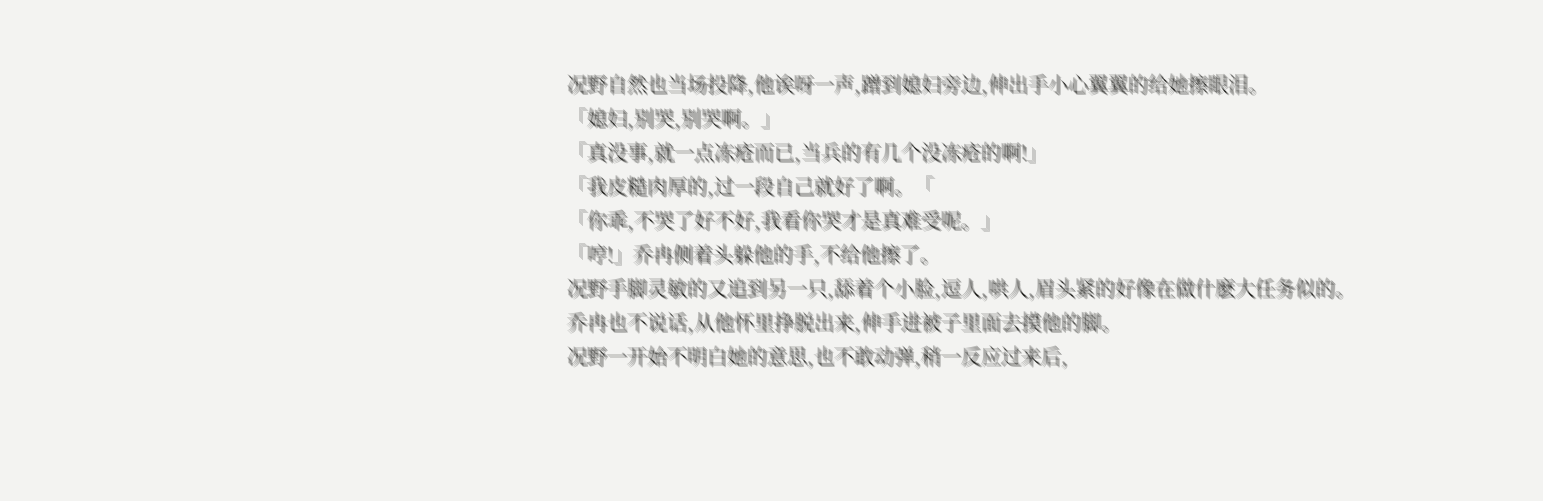况野自然也当场投降,他诶呀一声,蹭到媳妇旁边,伸出手小心翼翼的给她擦眼泪。
「媳妇,别哭,别哭啊。」
「真没事,就一点冻疮而已,当兵的有几个没冻疮的啊!」
「我皮糙肉厚的,过一段自己就好了啊。「
「你乖,不哭了好不好,我看你哭才是真难受呢。」
「哼!」乔冉侧着头躲他的手,不给他擦了。
况野手脚灵敏的又追到另一只,舔着个小脸,逗人,哄人,眉头紧的好像在做什麽大任务似的。
乔冉也不说话,从他怀里挣脱出来,伸手进被子里面去摸他的脚。
况野一开始不明白她的意思,也不敢动弹,稍一反应过来后,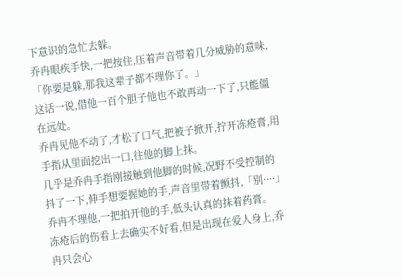下意识的急忙去躲。
乔冉眼疾手快,一把按住,压着声音带着几分威胁的意味,「你要是躲,那我这辈子都不理你了。」
这话一说,借他一百个胆子他也不敢再动一下了,只能僵在远处。
乔冉见他不动了,才松了口气,把被子掀开,拧开冻疮膏,用手指从里面挖出一口,往他的脚上抹。
几乎是乔冉手指刚接触到他脚的时候,况野不受控制的抖了一下,伸手想要握她的手,声音里带着颤抖,「别····」
乔冉不理他,一把拍开他的手,低头认真的抹着药膏。
冻疮后的伤看上去确实不好看,但是出现在爱人身上,乔冉只会心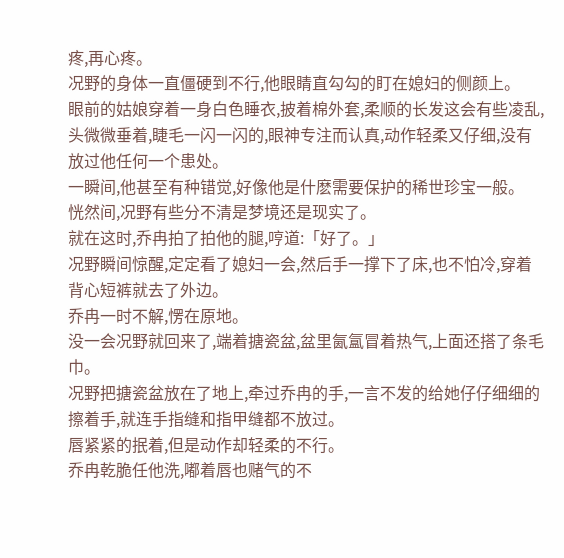疼,再心疼。
况野的身体一直僵硬到不行,他眼睛直勾勾的盯在媳妇的侧颜上。
眼前的姑娘穿着一身白色睡衣,披着棉外套,柔顺的长发这会有些凌乱,头微微垂着,睫毛一闪一闪的,眼神专注而认真,动作轻柔又仔细,没有放过他任何一个患处。
一瞬间,他甚至有种错觉,好像他是什麽需要保护的稀世珍宝一般。
恍然间,况野有些分不清是梦境还是现实了。
就在这时,乔冉拍了拍他的腿,哼道:「好了。」
况野瞬间惊醒,定定看了媳妇一会,然后手一撑下了床,也不怕冷,穿着背心短裤就去了外边。
乔冉一时不解,愣在原地。
没一会况野就回来了,端着搪瓷盆,盆里氤氲冒着热气,上面还搭了条毛巾。
况野把搪瓷盆放在了地上,牵过乔冉的手,一言不发的给她仔仔细细的擦着手,就连手指缝和指甲缝都不放过。
唇紧紧的抿着,但是动作却轻柔的不行。
乔冉乾脆任他洗,嘟着唇也赌气的不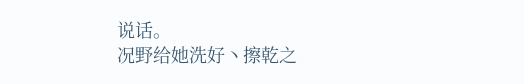说话。
况野给她洗好丶擦乾之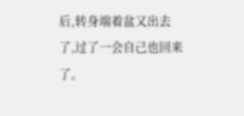后,转身端着盆又出去了,过了一会自己也回来了。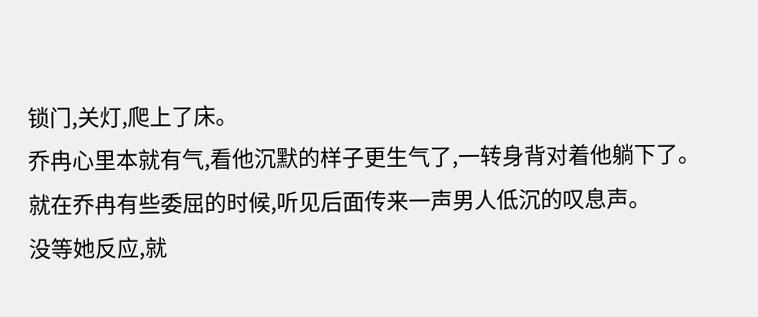锁门,关灯,爬上了床。
乔冉心里本就有气,看他沉默的样子更生气了,一转身背对着他躺下了。
就在乔冉有些委屈的时候,听见后面传来一声男人低沉的叹息声。
没等她反应,就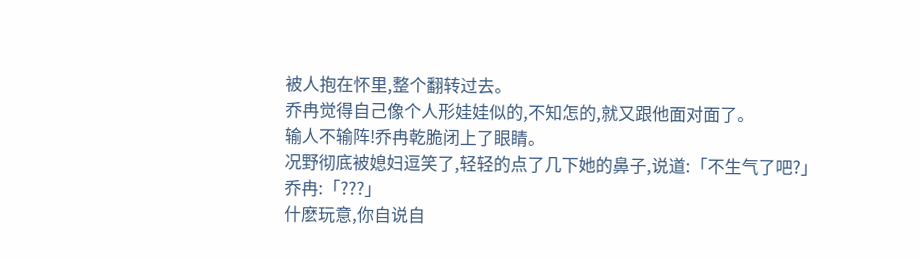被人抱在怀里,整个翻转过去。
乔冉觉得自己像个人形娃娃似的,不知怎的,就又跟他面对面了。
输人不输阵!乔冉乾脆闭上了眼睛。
况野彻底被媳妇逗笑了,轻轻的点了几下她的鼻子,说道:「不生气了吧?」
乔冉:「???」
什麽玩意,你自说自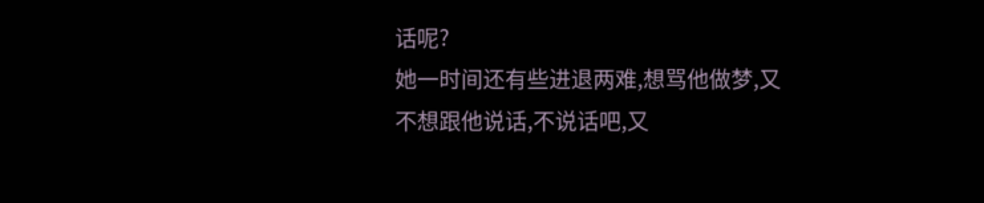话呢?
她一时间还有些进退两难,想骂他做梦,又不想跟他说话,不说话吧,又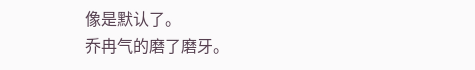像是默认了。
乔冉气的磨了磨牙。